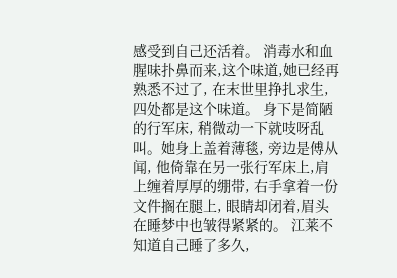感受到自己还活着。 消毒水和血腥味扑鼻而来,这个味道,她已经再熟悉不过了, 在末世里挣扎求生,四处都是这个味道。 身下是简陋的行军床, 稍微动一下就吱呀乱叫。她身上盖着薄毯, 旁边是傅从闻, 他倚靠在另一张行军床上,肩上缠着厚厚的绷带, 右手拿着一份文件搁在腿上, 眼睛却闭着,眉头在睡梦中也皱得紧紧的。 江莱不知道自己睡了多久,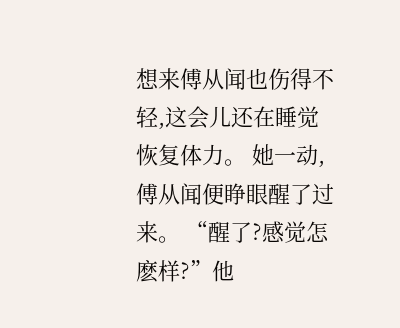想来傅从闻也伤得不轻,这会儿还在睡觉恢复体力。 她一动, 傅从闻便睁眼醒了过来。 “醒了?感觉怎麽样?”他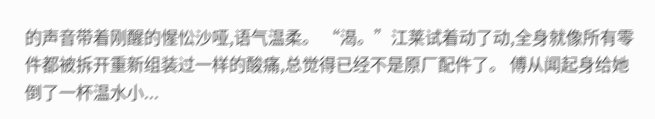的声音带着刚醒的惺忪沙哑,语气温柔。 “渴。”江莱试着动了动,全身就像所有零件都被拆开重新组装过一样的酸痛,总觉得已经不是原厂配件了。 傅从闻起身给她倒了一杯温水小...